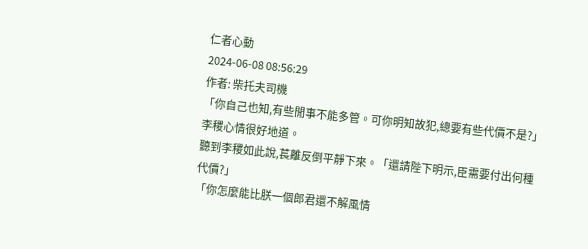仁者心動
2024-06-08 08:56:29
作者: 柴托夫司機
「你自己也知,有些閒事不能多管。可你明知故犯,總要有些代價不是?」李稷心情很好地道。
聽到李稷如此說,萇離反倒平靜下來。「還請陛下明示,臣需要付出何種代價?」
「你怎麼能比朕一個郎君還不解風情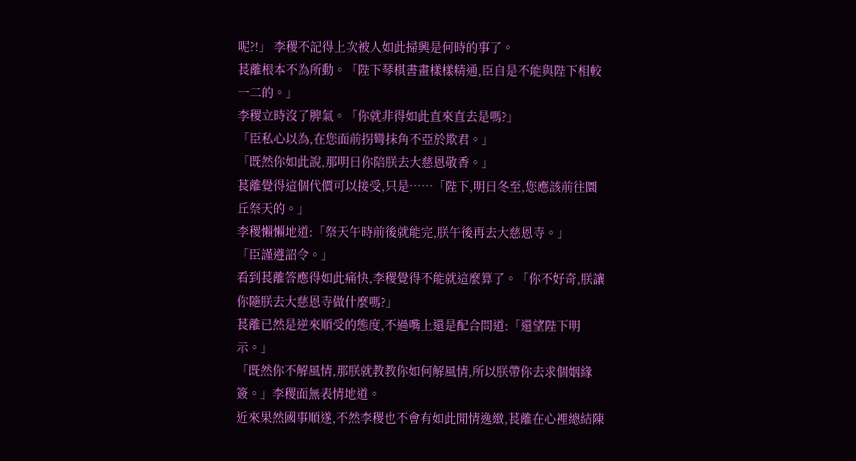呢?!」 李稷不記得上次被人如此掃興是何時的事了。
萇離根本不為所動。「陛下琴棋書畫樣樣精通,臣自是不能與陛下相較一二的。」
李稷立時沒了脾氣。「你就非得如此直來直去是嗎?」
「臣私心以為,在您面前拐彎抹角不亞於欺君。」
「既然你如此說,那明日你陪朕去大慈恩敬香。」
萇離覺得這個代價可以接受,只是……「陛下,明日冬至,您應該前往圜丘祭天的。」
李稷懶懶地道:「祭天午時前後就能完,朕午後再去大慈恩寺。」
「臣謹遵詔令。」
看到萇離答應得如此痛快,李稷覺得不能就這麼算了。「你不好奇,朕讓你隨朕去大慈恩寺做什麼嗎?」
萇離已然是逆來順受的態度,不過嘴上還是配合問道:「還望陛下明示。」
「既然你不解風情,那朕就教教你如何解風情,所以朕帶你去求個姻緣簽。」李稷面無表情地道。
近來果然國事順遂,不然李稷也不會有如此閒情逸緻,萇離在心裡總結陳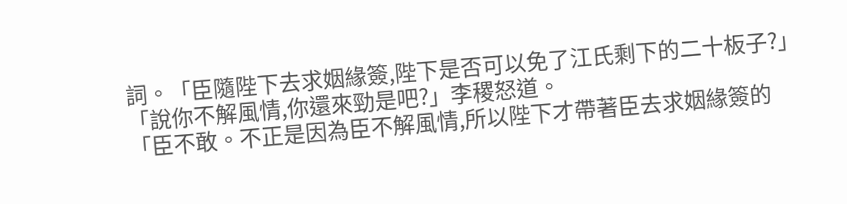詞。「臣隨陛下去求姻緣簽,陛下是否可以免了江氏剩下的二十板子?」
「說你不解風情,你還來勁是吧?」李稷怒道。
「臣不敢。不正是因為臣不解風情,所以陛下才帶著臣去求姻緣簽的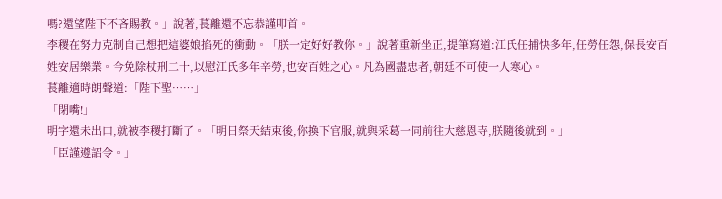嗎?還望陛下不吝賜教。」說著,萇離還不忘恭謹叩首。
李稷在努力克制自己想把這婆娘掐死的衝動。「朕一定好好教你。」說著重新坐正,提筆寫道:江氏任捕快多年,任勞任怨,保長安百姓安居樂業。今免除杖刑二十,以慰江氏多年辛勞,也安百姓之心。凡為國盡忠者,朝廷不可使一人寒心。
萇離適時朗聲道:「陛下聖……」
「閉嘴!」
明字還未出口,就被李稷打斷了。「明日祭天結束後,你換下官服,就與采葛一同前往大慈恩寺,朕隨後就到。」
「臣謹遵詔令。」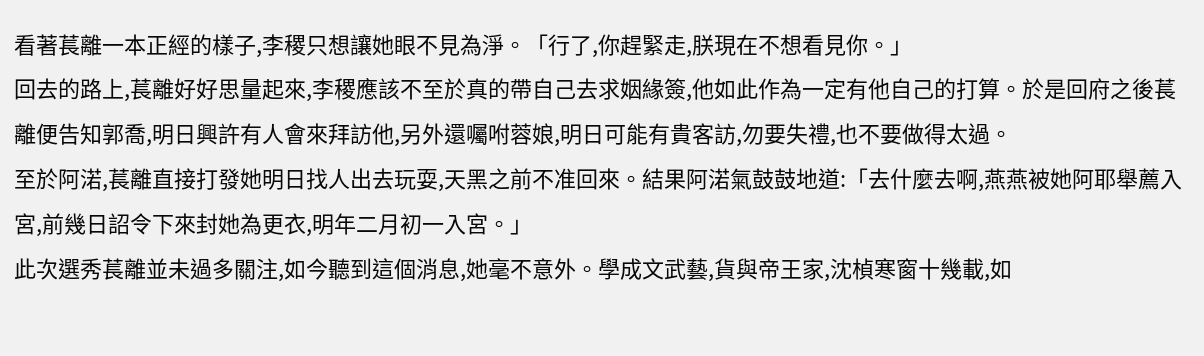看著萇離一本正經的樣子,李稷只想讓她眼不見為淨。「行了,你趕緊走,朕現在不想看見你。」
回去的路上,萇離好好思量起來,李稷應該不至於真的帶自己去求姻緣簽,他如此作為一定有他自己的打算。於是回府之後萇離便告知郭喬,明日興許有人會來拜訪他,另外還囑咐蓉娘,明日可能有貴客訪,勿要失禮,也不要做得太過。
至於阿渃,萇離直接打發她明日找人出去玩耍,天黑之前不准回來。結果阿渃氣鼓鼓地道:「去什麼去啊,燕燕被她阿耶舉薦入宮,前幾日詔令下來封她為更衣,明年二月初一入宮。」
此次選秀萇離並未過多關注,如今聽到這個消息,她毫不意外。學成文武藝,貨與帝王家,沈楨寒窗十幾載,如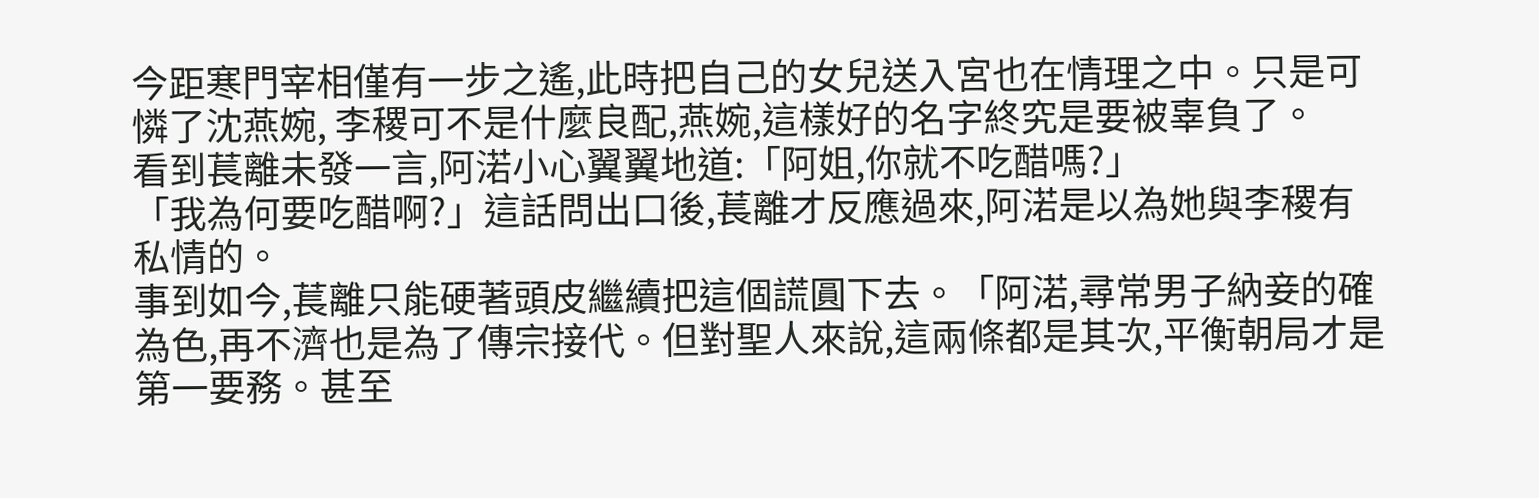今距寒門宰相僅有一步之遙,此時把自己的女兒送入宮也在情理之中。只是可憐了沈燕婉, 李稷可不是什麼良配,燕婉,這樣好的名字終究是要被辜負了。
看到萇離未發一言,阿渃小心翼翼地道:「阿姐,你就不吃醋嗎?」
「我為何要吃醋啊?」這話問出口後,萇離才反應過來,阿渃是以為她與李稷有私情的。
事到如今,萇離只能硬著頭皮繼續把這個謊圓下去。「阿渃,尋常男子納妾的確為色,再不濟也是為了傳宗接代。但對聖人來說,這兩條都是其次,平衡朝局才是第一要務。甚至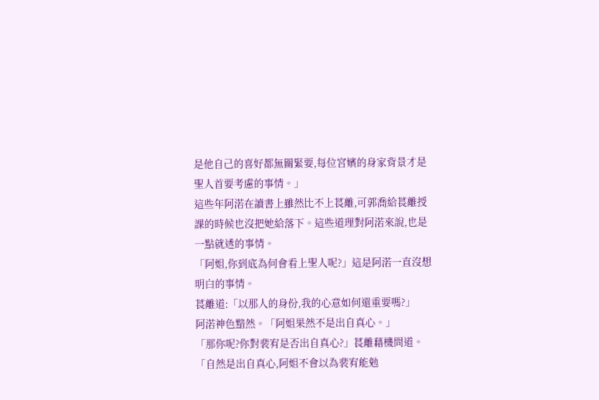是他自己的喜好都無關緊要,每位宮嬪的身家背景才是聖人首要考慮的事情。」
這些年阿渃在讀書上雖然比不上萇離,可郭喬給萇離授課的時候也沒把她給落下。這些道理對阿渃來說,也是一點就透的事情。
「阿姐,你到底為何會看上聖人呢?」這是阿渃一直沒想明白的事情。
萇離道:「以那人的身份,我的心意如何還重要嗎?」
阿渃神色黯然。「阿姐果然不是出自真心。」
「那你呢?你對裴宥是否出自真心?」萇離藉機問道。
「自然是出自真心,阿姐不會以為裴宥能勉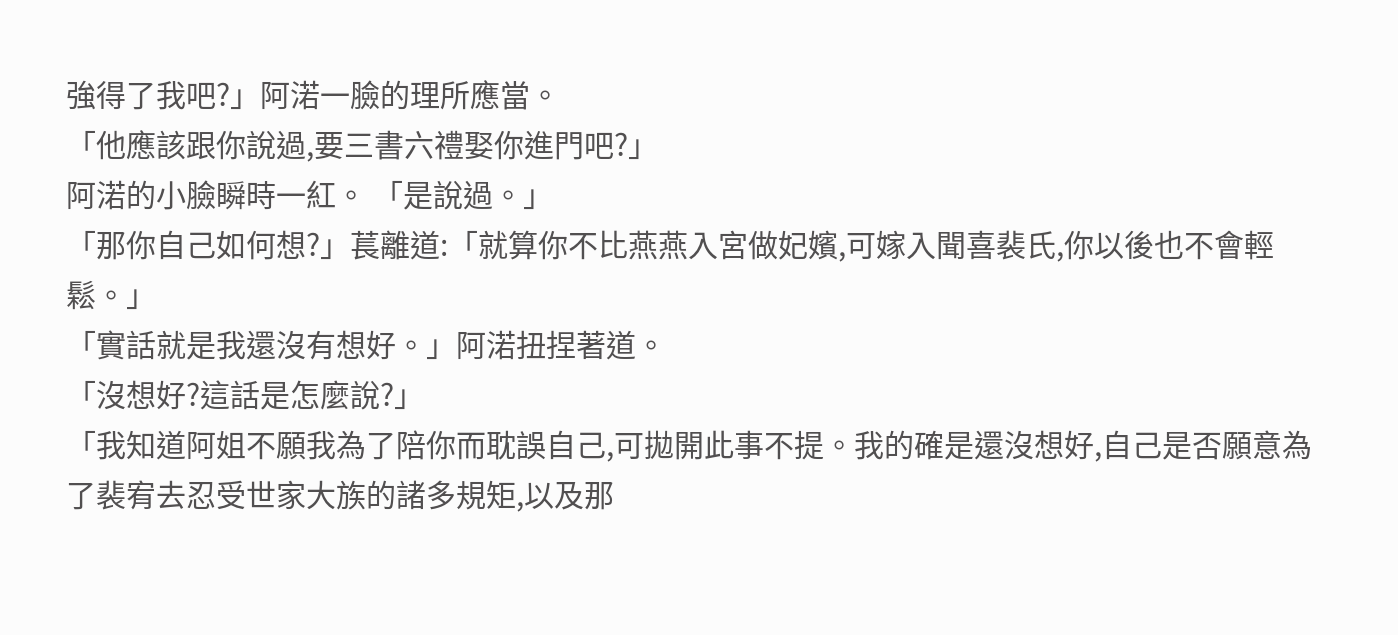強得了我吧?」阿渃一臉的理所應當。
「他應該跟你說過,要三書六禮娶你進門吧?」
阿渃的小臉瞬時一紅。 「是說過。」
「那你自己如何想?」萇離道:「就算你不比燕燕入宮做妃嬪,可嫁入聞喜裴氏,你以後也不會輕鬆。」
「實話就是我還沒有想好。」阿渃扭捏著道。
「沒想好?這話是怎麼說?」
「我知道阿姐不願我為了陪你而耽誤自己,可拋開此事不提。我的確是還沒想好,自己是否願意為了裴宥去忍受世家大族的諸多規矩,以及那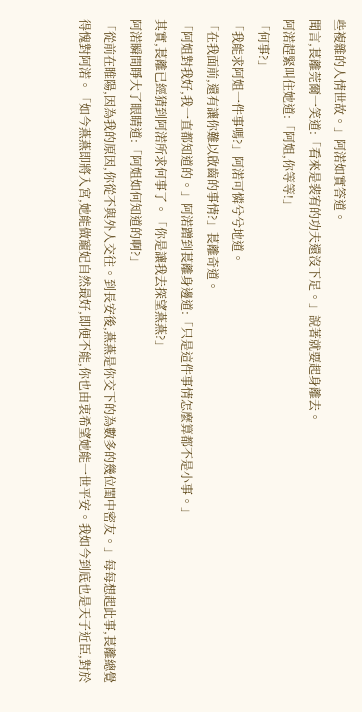些複雜的人情世故。」阿渃如實答道。
聞言,萇離莞爾一笑道:「看來是裴宥的功夫還沒下足。」說著就要起身離去。
阿渃趕緊叫住她道:「阿姐,你等等!」
「何事?」
「我能求阿姐一件事嗎?」阿渃可憐兮兮地道。
「在我面前,還有讓你難以啟齒的事情?」萇離奇道。
「阿姐對我好,我一直都知道的。」阿渃蹭到萇離身邊道:「只是這件事情怎麼算都不是小事。」
其實,萇離已經猜到阿渃所求何事了。「你是讓我去探望燕燕?」
阿渃瞬間睜大了眼睛道:「阿姐如何知道的啊?」
「從前在睢陽,因為我的原因,你從不與外人交往。到長安後,燕燕是你交下的為數多的幾位閨中密友。」每每想起此事,萇離總覺得愧對阿渃。「如今燕燕即將入宮,她能做寵妃自然最好,即便不能,你也由衷希望她能一世平安。我如今到底也是天子近臣,對於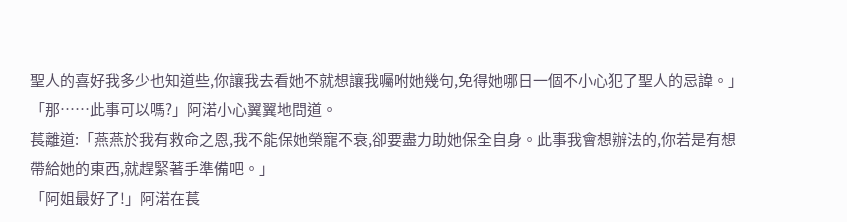聖人的喜好我多少也知道些,你讓我去看她不就想讓我囑咐她幾句,免得她哪日一個不小心犯了聖人的忌諱。」
「那……此事可以嗎?」阿渃小心翼翼地問道。
萇離道:「燕燕於我有救命之恩,我不能保她榮寵不衰,卻要盡力助她保全自身。此事我會想辦法的,你若是有想帶給她的東西,就趕緊著手準備吧。」
「阿姐最好了!」阿渃在萇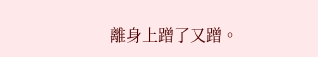離身上蹭了又蹭。